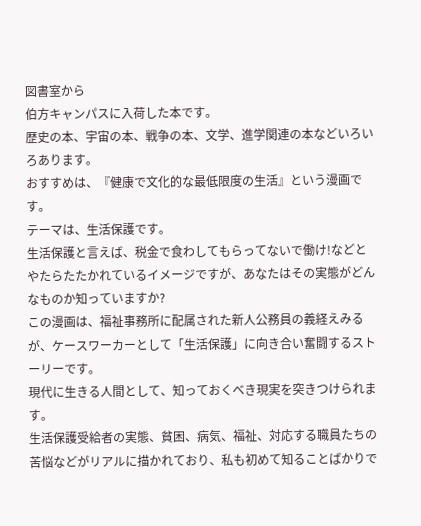図書室から
伯方キャンパスに入荷した本です。
歴史の本、宇宙の本、戦争の本、文学、進学関連の本などいろいろあります。
おすすめは、『健康で文化的な最低限度の生活』という漫画です。
テーマは、生活保護です。
生活保護と言えば、税金で食わしてもらってないで働け!などとやたらたたかれているイメージですが、あなたはその実態がどんなものか知っていますか?
この漫画は、福祉事務所に配属された新人公務員の義経えみるが、ケースワーカーとして「生活保護」に向き合い奮闘するストーリーです。
現代に生きる人間として、知っておくべき現実を突きつけられます。
生活保護受給者の実態、貧困、病気、福祉、対応する職員たちの苦悩などがリアルに描かれており、私も初めて知ることばかりで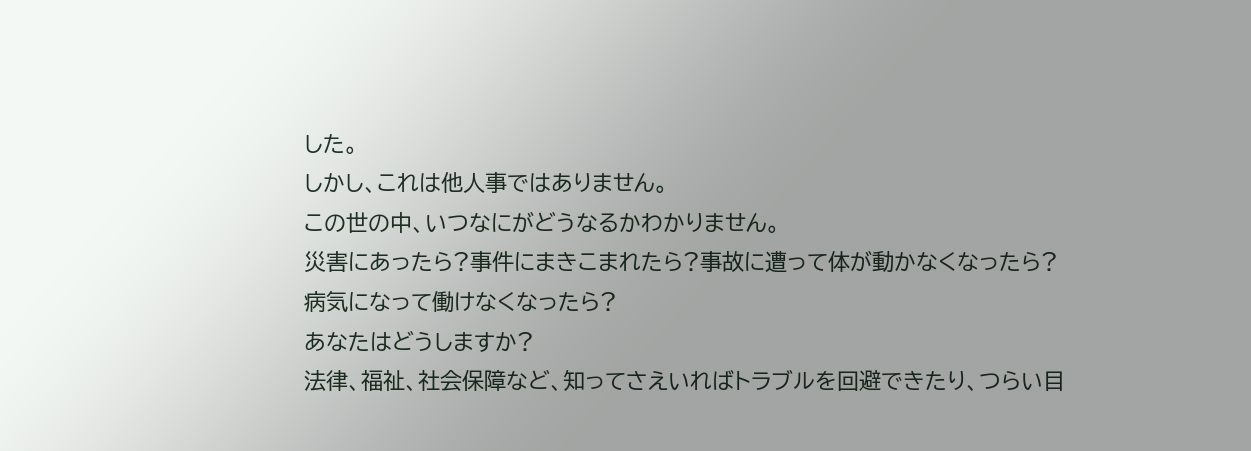した。
しかし、これは他人事ではありません。
この世の中、いつなにがどうなるかわかりません。
災害にあったら?事件にまきこまれたら?事故に遭って体が動かなくなったら?
病気になって働けなくなったら?
あなたはどうしますか?
法律、福祉、社会保障など、知ってさえいればトラブルを回避できたり、つらい目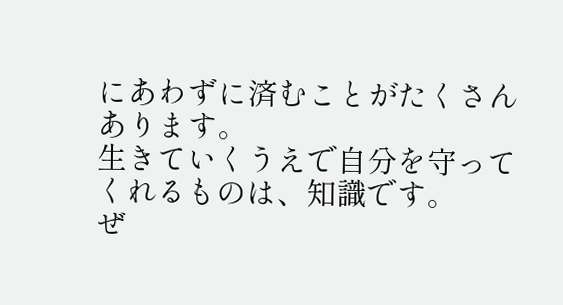にあわずに済むことがたくさんあります。
生きていくうえで自分を守ってくれるものは、知識です。
ぜ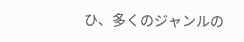ひ、多くのジャンルの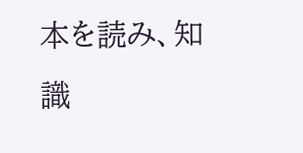本を読み、知識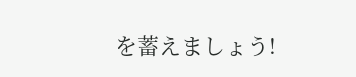を蓄えましょう!